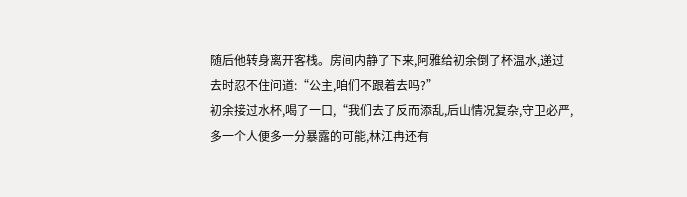随后他转身离开客栈。房间内静了下来,阿雅给初余倒了杯温水,递过去时忍不住问道:“公主,咱们不跟着去吗?”
初余接过水杯,喝了一口,“我们去了反而添乱,后山情况复杂,守卫必严,多一个人便多一分暴露的可能,林江冉还有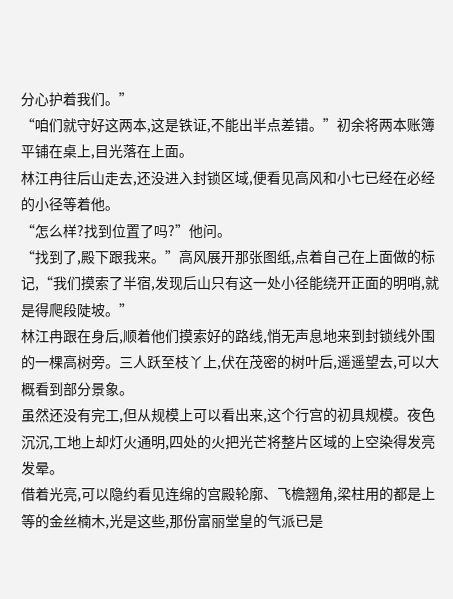分心护着我们。”
“咱们就守好这两本,这是铁证,不能出半点差错。”初余将两本账簿平铺在桌上,目光落在上面。
林江冉往后山走去,还没进入封锁区域,便看见高风和小七已经在必经的小径等着他。
“怎么样?找到位置了吗?”他问。
“找到了,殿下跟我来。”高风展开那张图纸,点着自己在上面做的标记,“我们摸索了半宿,发现后山只有这一处小径能绕开正面的明哨,就是得爬段陡坡。”
林江冉跟在身后,顺着他们摸索好的路线,悄无声息地来到封锁线外围的一棵高树旁。三人跃至枝丫上,伏在茂密的树叶后,遥遥望去,可以大概看到部分景象。
虽然还没有完工,但从规模上可以看出来,这个行宫的初具规模。夜色沉沉,工地上却灯火通明,四处的火把光芒将整片区域的上空染得发亮发晕。
借着光亮,可以隐约看见连绵的宫殿轮廓、飞檐翘角,梁柱用的都是上等的金丝楠木,光是这些,那份富丽堂皇的气派已是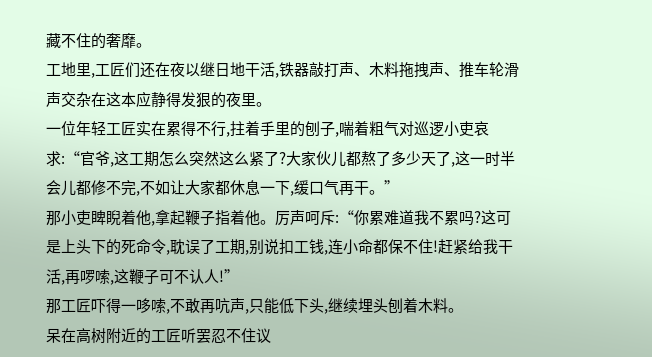藏不住的奢靡。
工地里,工匠们还在夜以继日地干活,铁器敲打声、木料拖拽声、推车轮滑声交杂在这本应静得发狠的夜里。
一位年轻工匠实在累得不行,拄着手里的刨子,喘着粗气对巡逻小吏哀求:“官爷,这工期怎么突然这么紧了?大家伙儿都熬了多少天了,这一时半会儿都修不完,不如让大家都休息一下,缓口气再干。”
那小吏睥睨着他,拿起鞭子指着他。厉声呵斥:“你累难道我不累吗?这可是上头下的死命令,耽误了工期,别说扣工钱,连小命都保不住!赶紧给我干活,再啰嗦,这鞭子可不认人!”
那工匠吓得一哆嗦,不敢再吭声,只能低下头,继续埋头刨着木料。
呆在高树附近的工匠听罢忍不住议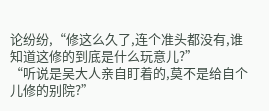论纷纷,“修这么久了,连个准头都没有,谁知道这修的到底是什么玩意儿?”
“听说是吴大人亲自盯着的,莫不是给自个儿修的别院?”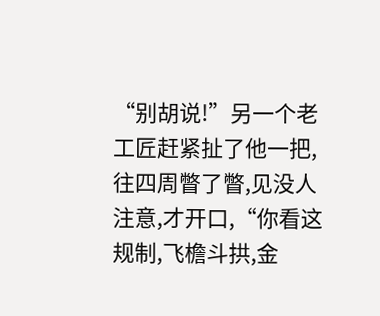“别胡说!”另一个老工匠赶紧扯了他一把,往四周瞥了瞥,见没人注意,才开口,“你看这规制,飞檐斗拱,金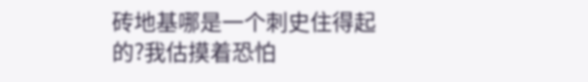砖地基哪是一个刺史住得起的?我估摸着恐怕